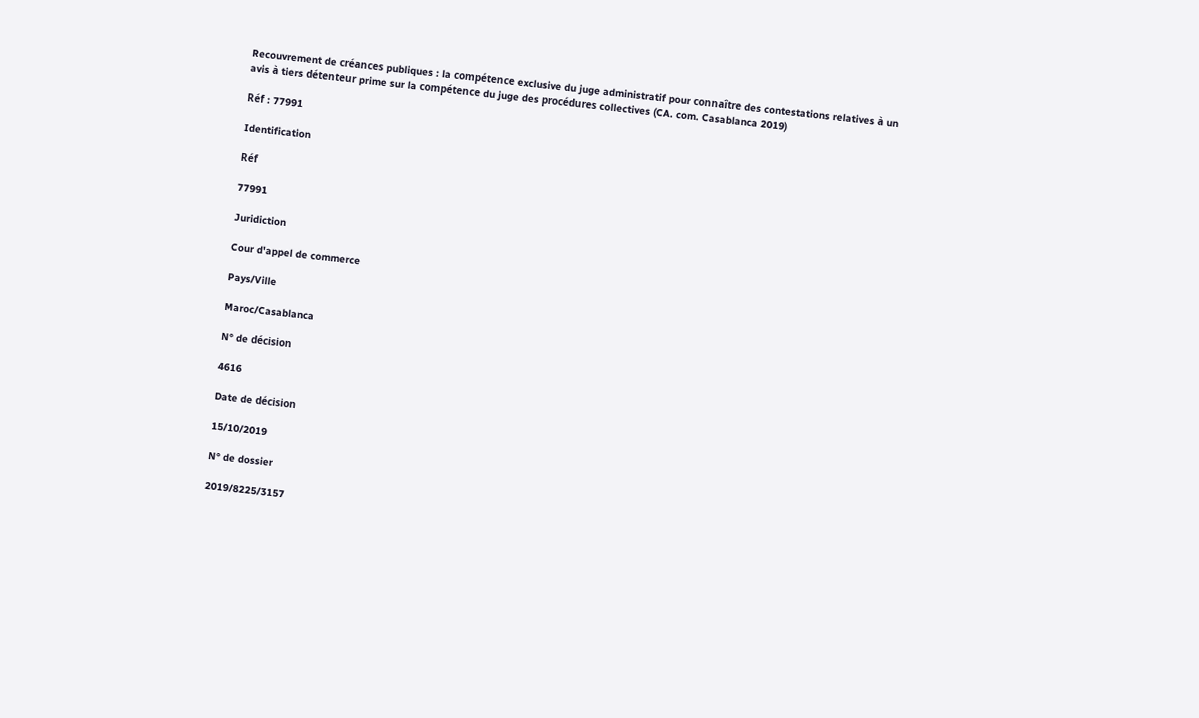Recouvrement de créances publiques : la compétence exclusive du juge administratif pour connaître des contestations relatives à un avis à tiers détenteur prime sur la compétence du juge des procédures collectives (CA. com. Casablanca 2019)

Réf : 77991

Identification

Réf

77991

Juridiction

Cour d'appel de commerce

Pays/Ville

Maroc/Casablanca

N° de décision

4616

Date de décision

15/10/2019

N° de dossier

2019/8225/3157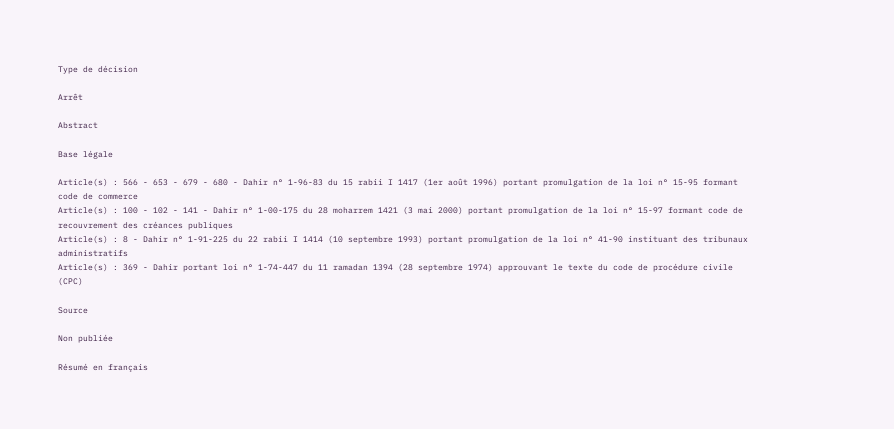Type de décision

Arrêt

Abstract

Base légale

Article(s) : 566 - 653 - 679 - 680 - Dahir n° 1-96-83 du 15 rabii I 1417 (1er août 1996) portant promulgation de la loi n° 15-95 formant code de commerce
Article(s) : 100 - 102 - 141 - Dahir n° 1-00-175 du 28 moharrem 1421 (3 mai 2000) portant promulgation de la loi n° 15-97 formant code de recouvrement des créances publiques
Article(s) : 8 - Dahir n° 1-91-225 du 22 rabii I 1414 (10 septembre 1993) portant promulgation de la loi n° 41-90 instituant des tribunaux administratifs
Article(s) : 369 - Dahir portant loi n° 1-74-447 du 11 ramadan 1394 (28 septembre 1974) approuvant le texte du code de procédure civile (CPC)

Source

Non publiée

Résumé en français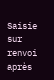Saisie sur renvoi après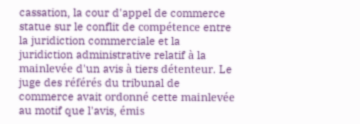cassation, la cour d'appel de commerce statue sur le conflit de compétence entre la juridiction commerciale et la juridiction administrative relatif à la mainlevée d'un avis à tiers détenteur. Le juge des référés du tribunal de commerce avait ordonné cette mainlevée au motif que l'avis, émis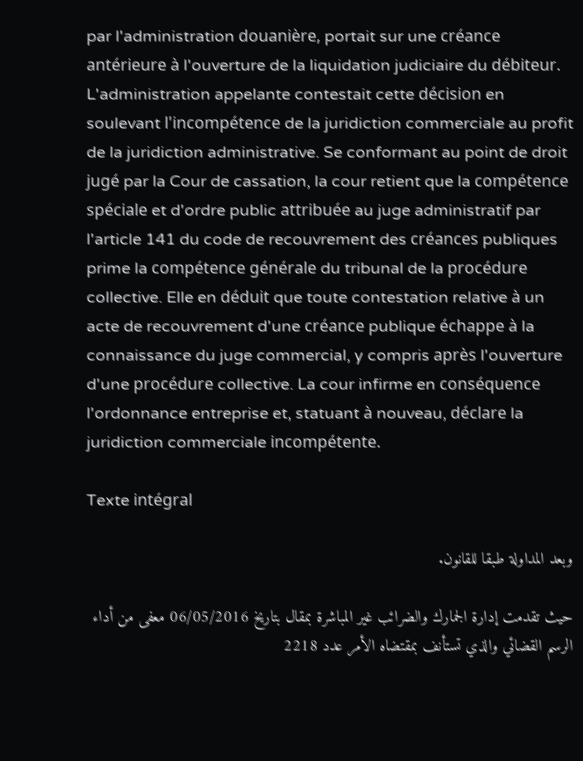par l'administration douanière, portait sur une créance antérieure à l'ouverture de la liquidation judiciaire du débiteur. L'administration appelante contestait cette décision en soulevant l'incompétence de la juridiction commerciale au profit de la juridiction administrative. Se conformant au point de droit jugé par la Cour de cassation, la cour retient que la compétence spéciale et d'ordre public attribuée au juge administratif par l'article 141 du code de recouvrement des créances publiques prime la compétence générale du tribunal de la procédure collective. Elle en déduit que toute contestation relative à un acte de recouvrement d'une créance publique échappe à la connaissance du juge commercial, y compris après l'ouverture d'une procédure collective. La cour infirme en conséquence l'ordonnance entreprise et, statuant à nouveau, déclare la juridiction commerciale incompétente.

Texte intégral

وبعد المداولة طبقا للقانون.

حيث تقدمت إدارة الجمارك والضرائب غير المباشرة بمقال بتاريخ 06/05/2016 معفى من أداء الرسم القضائي والذي تستأنف بمقتضاه الأمر عدد 2218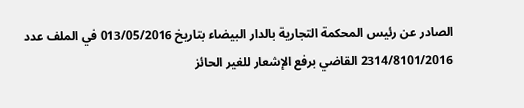الصادر عن رئيس المحكمة التجارية بالدار البيضاء بتاريخ 013/05/2016 في الملف عدد 2314/8101/2016 القاضي برفع الإشعار للغير الحائز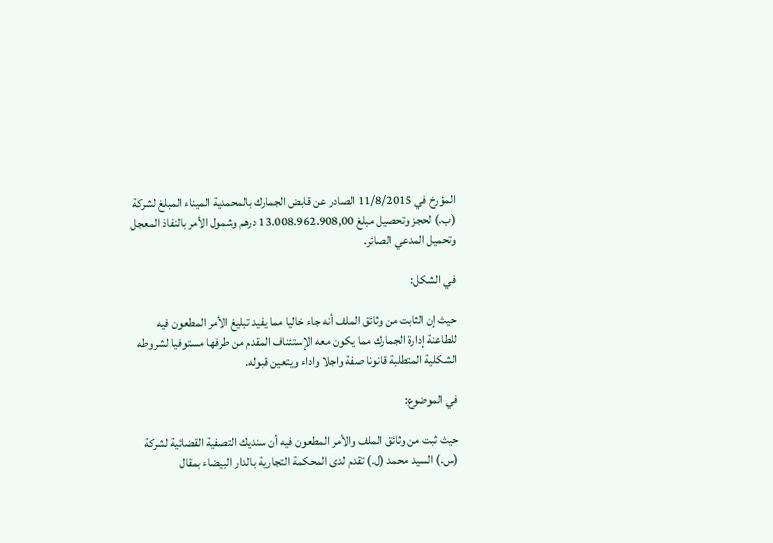المؤرخ في 11/8/2015 الصادر عن قابض الجمارك بالمحمدية الميناء المبلغ لشركة (ب.) لحجز وتحصيل مبلغ 13.008.962.908,00 درهم وشمول الأمر بالنفاذ المعجل وتحميل المدعي الصائر.

في الشكل:

حيث إن الثابت من وثائق الملف أنه جاء خاليا مما يفيد تبليغ الأمر المطعون فيه للطاعنة إدارة الجمارك مما يكون معه الإستئناف المقدم من طرفها مستوفيا لشروطه الشكلية المتطلبة قانونا صفة واجلا واداء ويتعين قبوله.

في الموضوع:

حيث ثبت من وثائق الملف والأمر المطعون فيه أن سنديك التصفية القضائية لشركة (س.) السيد محمد (ل.) تقدم لدى المحكمة التجارية بالدار البيضاء بمقال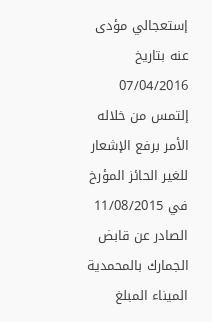إستعجالي مؤدى عنه بتاريخ 07/04/2016 إلتمس من خلاله الأمر برفع الإشعار للغير الحائز المؤرخ في 11/08/2015 الصادر عن قابض الجمارك بالمحمدية الميناء المبلغ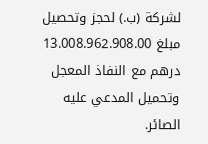لشركة (ب.) لحجز وتحصيل مبلغ 13.008.962.908.00 درهم مع النفاذ المعجل وتحميل المدعي عليه الصائر.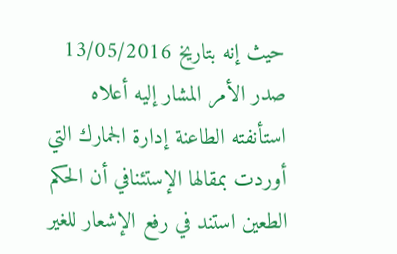حيث إنه بتاريخ 13/05/2016 صدر الأمر المشار إليه أعلاه استأنفته الطاعنة إدارة الجمارك التي أوردت بمقالها الإستئنافي أن الحكم الطعين استند في رفع الإشعار للغير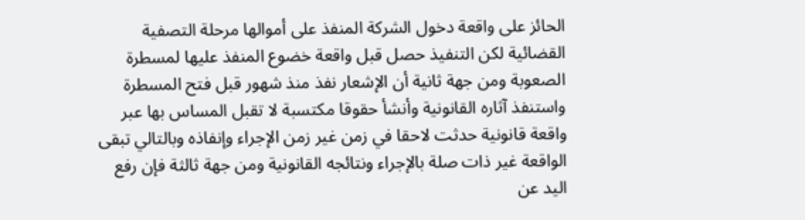الحائز على واقعة دخول الشركة المنفذ على أموالها مرحلة التصفية القضائية لكن التنفيذ حصل قبل واقعة خضوع المنفذ عليها لمسطرة الصعوبة ومن جهة ثانية أن الإشعار نفذ منذ شهور قبل فتح المسطرة واستنفذ آثاره القانونية وأنشأ حقوقا مكتسبة لا تقبل المساس بها عبر واقعة قانونية حدثت لاحقا في زمن غير زمن الإجراء وإنفاذه وبالتالي تبقى الواقعة غير ذات صلة بالإجراء ونتائجه القانونية ومن جهة ثالثة فإن رفع اليد عن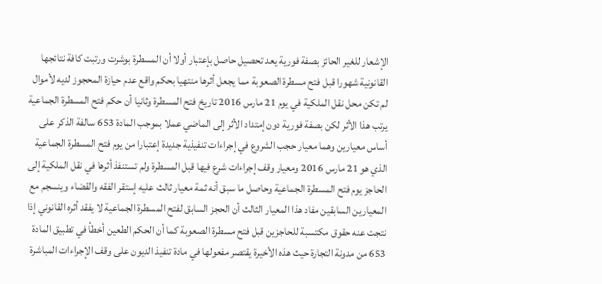الإشعار للغير الحائز بصفة فورية يعد تحصيل حاصل بإعتبار أولا أن المسطرة بوشرت ورتبت كافة نتائجها القانونية شهورا قبل فتح مسطرة الصعوبة مما يجعل أثرها منتهيا بحكم واقع عدم حيازة المحجوز لديه لأموال لم تكن محل نقل الملكية في يوم 21 مارس 2016 تاريخ فتح المسطرة وثانيا أن حكم فتح المسطرة الجماعية يرتب هذا الأثر لكن بصفة فورية دون إمتداد الأثر إلى الماضي عملا بموجب المادة 653 سالفة الذكر على أساس معيارين وهما معيار حجب الشروع في إجراءات تنفيذية جديدة إعتبارا من يوم فتح المسطرة الجماعية الذي هو 21 مارس 2016 ومعيار وقف إجراءات شرع فيها قبل المسطرة ولم تستنفذ أثرها في نقل الملكية إلى الحاجز يوم فتح المسطرة الجماعية وحاصل ما سبق أنه ثمة معيار ثالث عليه إستقر الفقه والقضاء وينسجم مع المعيارين السابقين مفاد هذا المعيار الثالث أن الحجز السابق لفتح المسطرة الجماعية لا يفقد أثره القانوني إذا نتجت عنه حقوق مكتسبة للحاجزين قبل فتح مسطرة الصعوبة كما أن الحكم الطعين أخطأ في تطبيق المادة 653 من مدونة التجارة حيث هذه الأخيرة يقتصر مفعولها في مادة تنفيذ الديون على وقف الإجراءات المباشرة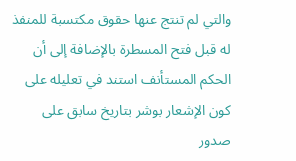والتي لم تنتج عنها حقوق مكتسبة للمنفذ له قبل فتح المسطرة بالإضافة إلى أن الحكم المستأنف استند في تعليله على كون الإشعار بوشر بتاريخ سابق على صدور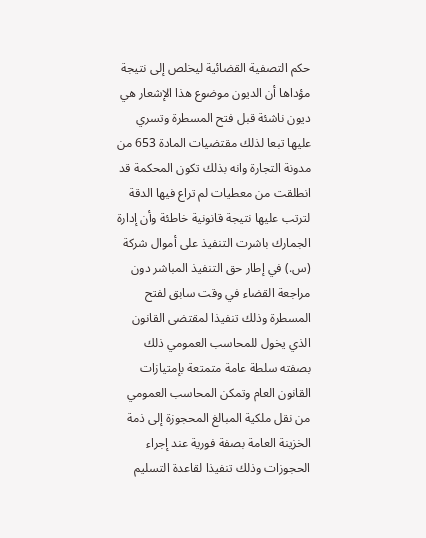حكم التصفية القضائية ليخلص إلى نتيجة مؤداها أن الديون موضوع هذا الإشعار هي ديون ناشئة قبل فتح المسطرة وتسري عليها تبعا لذلك مقتضيات المادة 653 من مدونة التجارة وانه بذلك تكون المحكمة قد انطلقت من معطيات لم تراع فيها الدقة لترتب عليها نتيجة قانونية خاطئة وأن إدارة الجمارك باشرت التنفيذ على أموال شركة (س.) في إطار حق التنفيذ المباشر دون مراجعة القضاء في وقت سابق لفتح المسطرة وذلك تنفيذا لمقتضى القانون الذي يخول للمحاسب العمومي ذلك بصفته سلطة عامة متمتعة بإمتيازات القانون العام وتمكن المحاسب العمومي من نقل ملكية المبالغ المحجوزة إلى ذمة الخزينة العامة بصفة فورية عند إجراء الحجوزات وذلك تنفيذا لقاعدة التسليم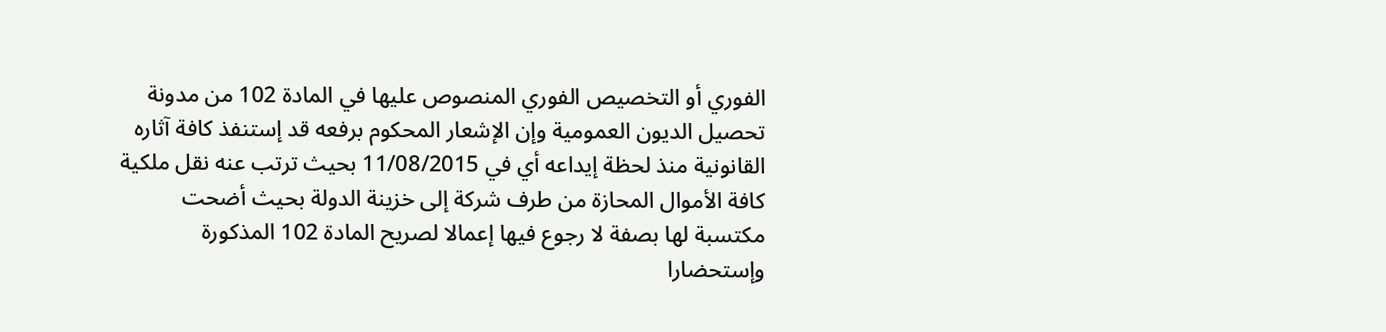الفوري أو التخصيص الفوري المنصوص عليها في المادة 102 من مدونة تحصيل الديون العمومية وإن الإشعار المحكوم برفعه قد إستنفذ كافة آثاره القانونية منذ لحظة إيداعه أي في 11/08/2015 بحيث ترتب عنه نقل ملكية كافة الأموال المحازة من طرف شركة إلى خزينة الدولة بحيث أضحت مكتسبة لها بصفة لا رجوع فيها إعمالا لصريح المادة 102 المذكورة وإستحضارا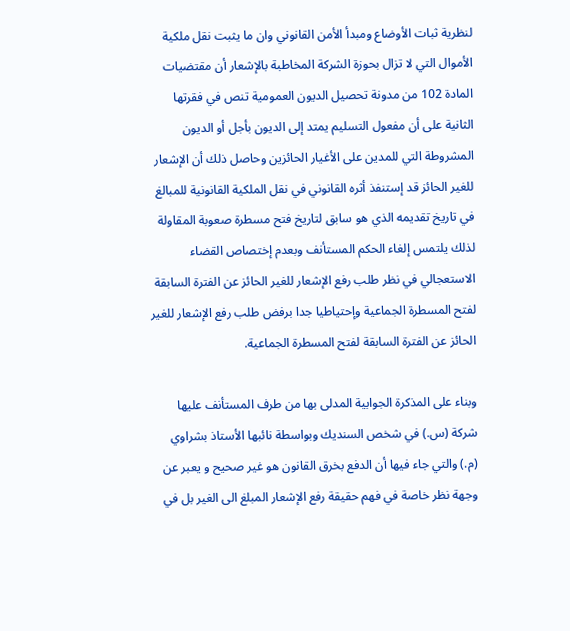لنظرية ثبات الأوضاع ومبدأ الأمن القانوني وان ما يثبت نقل ملكية الأموال التي لا تزال بحوزة الشركة المخاطبة بالإشعار أن مقتضيات المادة 102 من مدونة تحصيل الديون العمومية تنص في فقرتها الثانية على أن مفعول التسليم يمتد إلى الديون بأجل أو الديون المشروطة التي للمدين على الأغيار الحائزين وحاصل ذلك أن الإشعار للغير الحائز قد إستنفذ أثره القانوني في نقل الملكية القانونية للمبالغ في تاريخ تقديمه الذي هو سابق لتاريخ فتح مسطرة صعوبة المقاولة لذلك يلتمس إلغاء الحكم المستأنف وبعدم إختصاص القضاء الاستعجالي في نظر طلب رفع الإشعار للغير الحائز عن الفترة السابقة لفتح المسطرة الجماعية وإحتياطيا جدا برفض طلب رفع الإشعار للغير الحائز عن الفترة السابقة لفتح المسطرة الجماعية.

وبناء على المذكرة الجوابية المدلى بها من طرف المستأنف عليها شركة (س.) في شخص السنديك وبواسطة نائبها الأستاذ بشراوي (م.) والتي جاء فيها أن الدفع بخرق القانون هو غير صحيح و يعبر عن وجهة نظر خاصة في فهم حقيقة رفع الإشعار المبلغ الى الغير بل في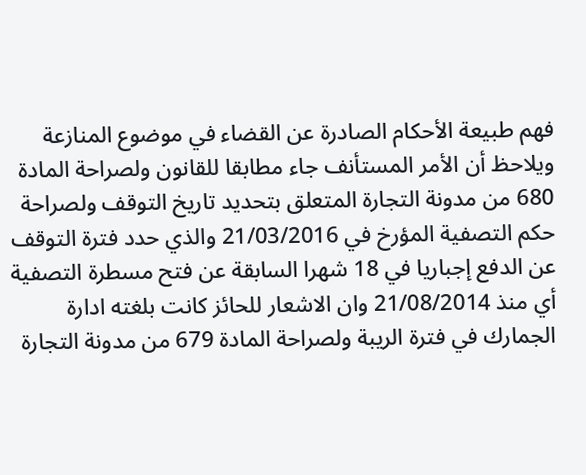فهم طبيعة الأحكام الصادرة عن القضاء في موضوع المنازعة ويلاحظ أن الأمر المستأنف جاء مطابقا للقانون ولصراحة المادة 680 من مدونة التجارة المتعلق بتحديد تاريخ التوقف ولصراحة حكم التصفية المؤرخ في 21/03/2016 والذي حدد فترة التوقف عن الدفع إجباريا في 18 شهرا السابقة عن فتح مسطرة التصفية أي منذ 21/08/2014 وان الاشعار للحائز كانت بلغته ادارة الجمارك في فترة الريبة ولصراحة المادة 679 من مدونة التجارة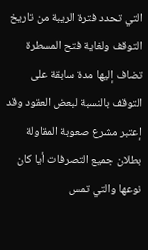التي تحدد فترة الريبة من تاريخ التوقف ولغاية فتح المسطرة تضاف إليها مدة سابقة على التوقف بالنسبة لبعض العقود وقد إعتبر مشرع صعوبة المقاولة بطلان جميع التصرفات أيا كان نوعها والتي تمس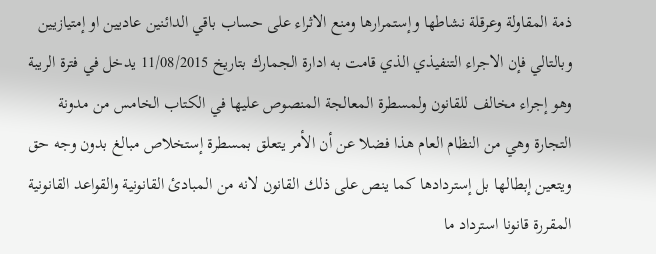ذمة المقاولة وعرقلة نشاطها وإستمرارها ومنع الاثراء على حساب باقي الدائنين عاديين او إمتيازيين وبالتالي فإن الاجراء التنفيذي الذي قامت به ادارة الجمارك بتاريخ 11/08/2015 يدخل في فترة الريبة وهو إجراء مخالف للقانون ولمسطرة المعالجة المنصوص عليها في الكتاب الخامس من مدونة التجارة وهي من النظام العام هذا فضلا عن أن الأمر يتعلق بمسطرة إستخلاص مبالغ بدون وجه حق ويتعين إبطالها بل إستردادها كما ينص على ذلك القانون لانه من المبادئ القانونية والقواعد القانونية المقررة قانونا استرداد ما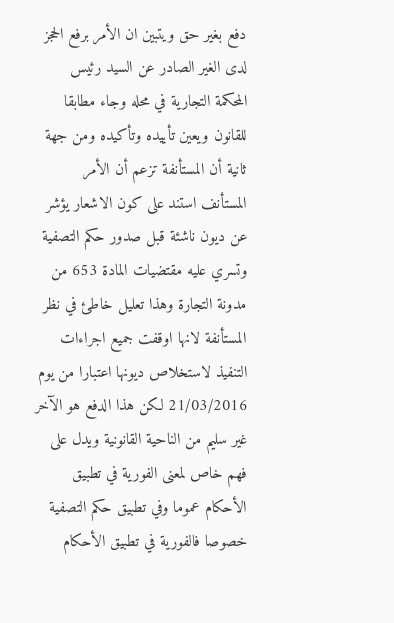دفع بغير حق ويتبين ان الأمر برفع الحجز لدى الغير الصادر عن السيد رئيس المحكمة التجارية في محله وجاء مطابقا للقانون ويعين تأييده وتأكيده ومن جهة ثانية أن المستأنفة تزعم أن الأمر المستأنف استند على كون الاشعار يؤشر عن ديون ناشئة قبل صدور حكم التصفية وتسري عليه مقتضيات المادة 653 من مدونة التجارة وهذا تعليل خاطئ في نظر المستأنفة لانها اوقفت جميع اجراءات التنفيذ لاستخلاص ديونها اعتبارا من يوم 21/03/2016 لكن هذا الدفع هو الآخر غير سليم من الناحية القانونية ويدل على فهم خاص لمعنى الفورية في تطبيق الأحكام عموما وفي تطبيق حكم التصفية خصوصا فالفورية في تطبيق الأحكام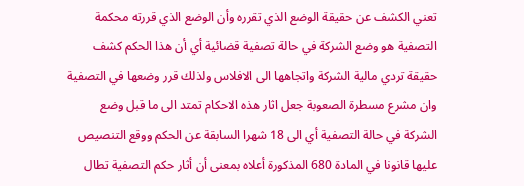تعني الكشف عن حقيقة الوضع الذي تقرره وأن الوضع الذي قررته محكمة التصفية هو وضع الشركة في حالة تصفية قضائية أي أن هذا الحكم كشف حقيقة تردي مالية الشركة واتجاهها الى الافلاس ولذلك قرر وضعها في التصفية وان مشرع مسطرة الصعوبة جعل اثار هذه الاحكام تمتد الى ما قبل وضع الشركة في حالة التصفية أي الى 18 شهرا السابقة عن الحكم ووقع التنصيص عليها قانونا في المادة 680 المذكورة أعلاه بمعنى أن أثار حكم التصفية تطال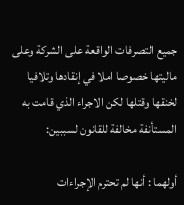جميع التصرفات الواقعة على الشركة وعلى ماليتها خصوصا املا في إنقادها وتلافيا لخنقها وقتلها لكن الاجراء الذي قامت به المستأنفة مخالفة للقانون لسببين:

أولهما : أنها لم تحترم الإجراءات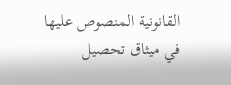القانونية المنصوص عليها في ميثاق تحصيل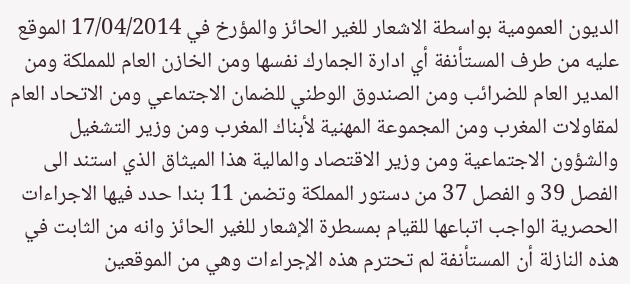الديون العمومية بواسطة الاشعار للغير الحائز والمؤرخ في 17/04/2014 الموقع عليه من طرف المستأنفة أي ادارة الجمارك نفسها ومن الخازن العام للمملكة ومن المدير العام للضرائب ومن الصندوق الوطني للضمان الاجتماعي ومن الاتحاد العام لمقاولات المغرب ومن المجموعة المهنية لأبناك المغرب ومن وزير التشغيل والشؤون الاجتماعية ومن وزير الاقتصاد والمالية هذا الميثاق الذي استند الى الفصل 39 و الفصل 37 من دستور المملكة وتضمن 11 بندا حدد فيها الاجراءات الحصرية الواجب اتباعها للقيام بمسطرة الإشعار للغير الحائز وانه من الثابت في هذه النازلة أن المستأنفة لم تحترم هذه الإجراءات وهي من الموقعين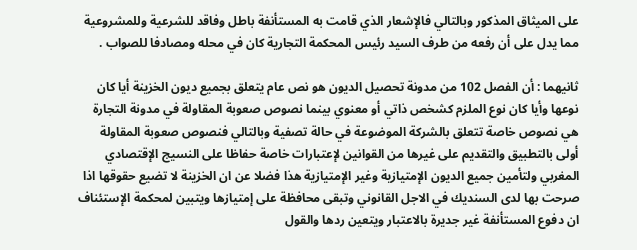على الميثاق المذكور وبالتالي فالإشعار الذي قامت به المستأنفة باطل وفاقد للشرعية وللمشروعية مما يدل على أن رفعه من طرف السيد رئيس المحكمة التجارية كان في محله ومصادفا للصواب .

ثانيهما : أن الفصل 102 من مدونة تحصيل الديون هو نص عام يتعلق بجميع ديون الخزينة أيا كان نوعها وأيا كان نوع الملزم كشخص ذاتي أو معنوي بينما نصوص صعوبة المقاولة في مدونة التجارة هي نصوص خاصة تتعلق بالشركة الموضوعة في حالة تصفية وبالتالي فنصوص صعوبة المقاولة أولى بالتطبيق والتقديم على غيرها من القوانين لإعتبارات خاصة حفاظا على النسيج الإقتصادي المغربي ولتأمين جميع الديون الإمتيازية وغير الإمتيازية هذا فضلا عن ان الخزينة لا تضيع حقوقها اذا صرحت بها لدى السنديك في الاجل القانوني وتبقى محافظة على إمتيازها ويتبين لمحكمة الإستئناف ان دفوع المستأنفة غير جديرة بالاعتبار ويتعين ردها والقول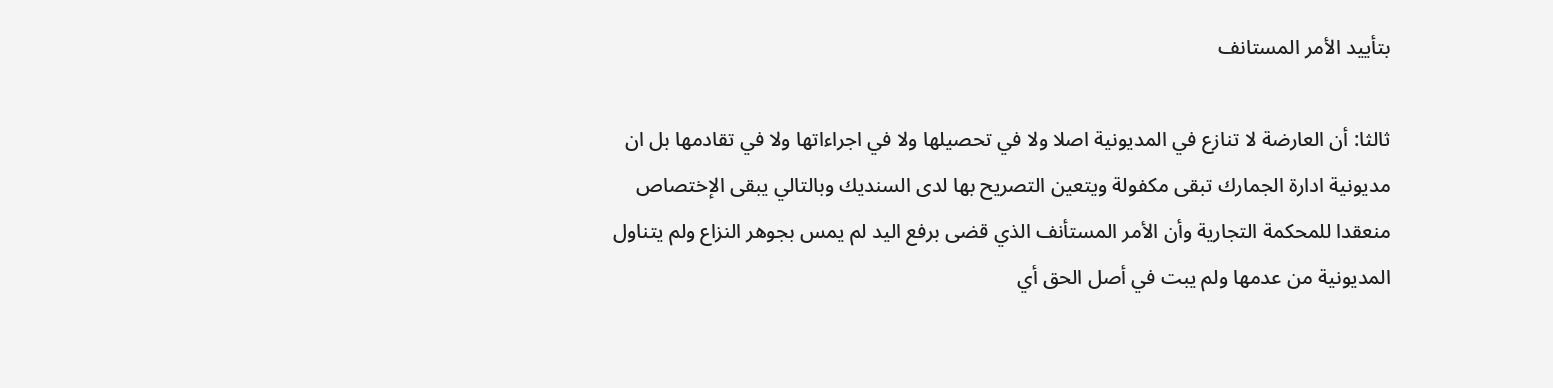بتأييد الأمر المستانف

ثالثا: أن العارضة لا تنازع في المديونية اصلا ولا في تحصيلها ولا في اجراءاتها ولا في تقادمها بل ان مديونية ادارة الجمارك تبقى مكفولة ويتعين التصريح بها لدى السنديك وبالتالي يبقى الإختصاص منعقدا للمحكمة التجارية وأن الأمر المستأنف الذي قضى برفع اليد لم يمس بجوهر النزاع ولم يتناول المديونية من عدمها ولم يبت في أصل الحق أي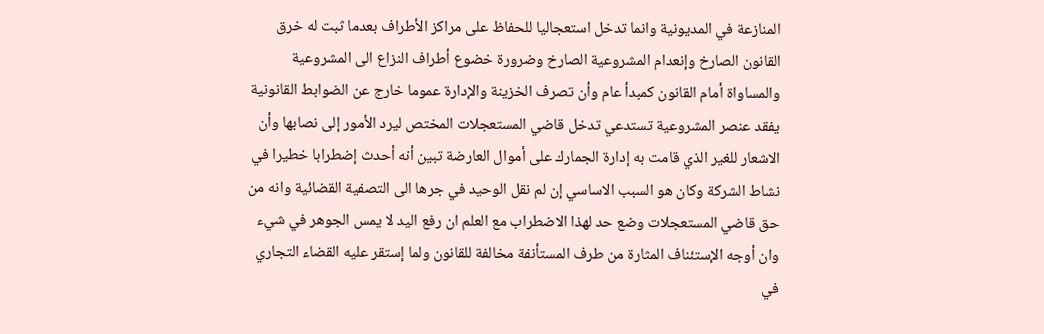المنازعة في المديونية وانما تدخل استعجاليا للحفاظ على مراكز الأطراف بعدما ثبت له خرق القانون الصارخ وإنعدام المشروعية الصارخ وضرورة خضوع أطراف النزاع الى المشروعية والمساواة أمام القانون كمبدأ عام وأن تصرف الخزينة والإدارة عموما خارج عن الضوابط القانونية يفقد عنصر المشروعية تستدعي تدخل قاضي المستعجلات المختص ليرد الأمور إلى نصابها وأن الاشعار للغير الذي قامت به إدارة الجمارك على أموال العارضة تبين أنه أحدث إضطرابا خطيرا في نشاط الشركة وكان هو السبب الاساسي إن لم نقل الوحيد في جرها الى التصفية القضائية وانه من حق قاضي المستعجلات وضع حد لهذا الاضطراب مع العلم ان رفع اليد لا يمس الجوهر في شيء وان أوجه الإستئناف المثارة من طرف المستأنفة مخالفة للقانون ولما إستقر عليه القضاء التجاري في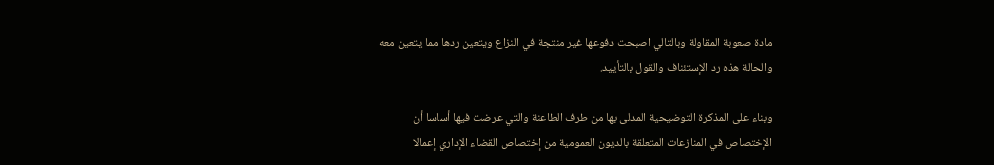مادة صعوبة المقاولة وبالتالي اصبحت دفوعها غير منتجة في النزاع ويتعين ردها مما يتعين معه والحالة هذه رد الإستئناف والقول بالتأييد.

وبناء على المذكرة التوضيحية المدلى بها من طرف الطاعنة والتي عرضت فيها أساسا أن الإختصاص في المنازعات المتعلقة بالديون العمومية من إختصاص القضاء الإداري إعمالا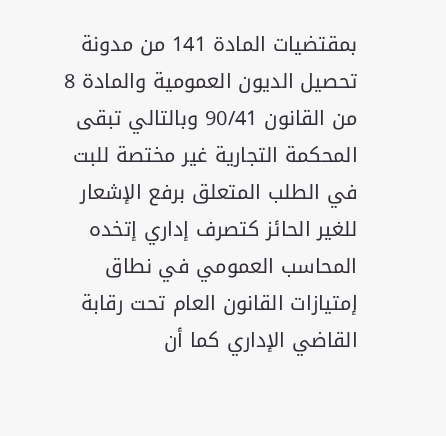بمقتضيات المادة 141 من مدونة تحصيل الديون العمومية والمادة 8 من القانون 90/41 وبالتالي تبقى المحكمة التجارية غير مختصة للبت في الطلب المتعلق برفع الإشعار للغير الحائز كتصرف إداري إتخده المحاسب العمومي في نطاق إمتيازات القانون العام تحت رقابة القاضي الإداري كما أن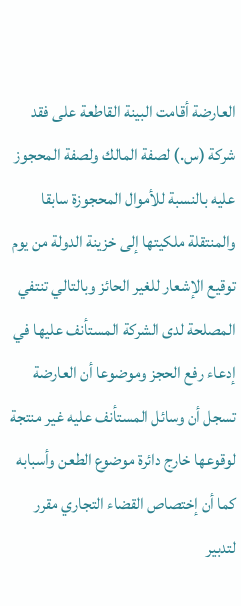العارضة أقامت البينة القاطعة على فقد شركة (س.) لصفة المالك ولصفة المحجوز عليه بالنسبة للأموال المحجوزة سابقا والمنتقلة ملكيتها إلى خزينة الدولة من يوم توقيع الإشعار للغير الحائز وبالتالي تنتفي المصلحة لدى الشركة المستأنف عليها في إدعاء رفع الحجز وموضوعا أن العارضة تسجل أن وسائل المستأنف عليه غير منتجة لوقوعها خارج دائرة موضوع الطعن وأسبابه كما أن إختصاص القضاء التجاري مقرر لتدبير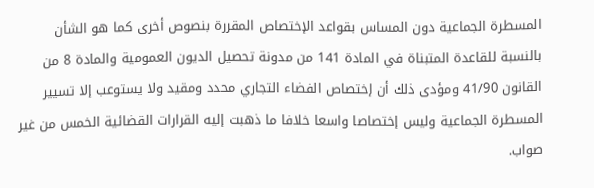المسطرة الجماعية دون المساس بقواعد الإختصاص المقررة بنصوص أخرى كما هو الشأن بالنسبة للقاعدة المتبناة في المادة 141 من مدونة تحصيل الديون العمومية والمادة 8 من القانون 41/90 ومؤدى ذلك أن إختصاص الفضاء التجاري محدد ومقيد ولا يستوعب إلا تسيير المسطرة الجماعية وليس إختصاصا واسعا خلافا ما ذهبت إليه القرارات القضائية الخمس من غير صواب.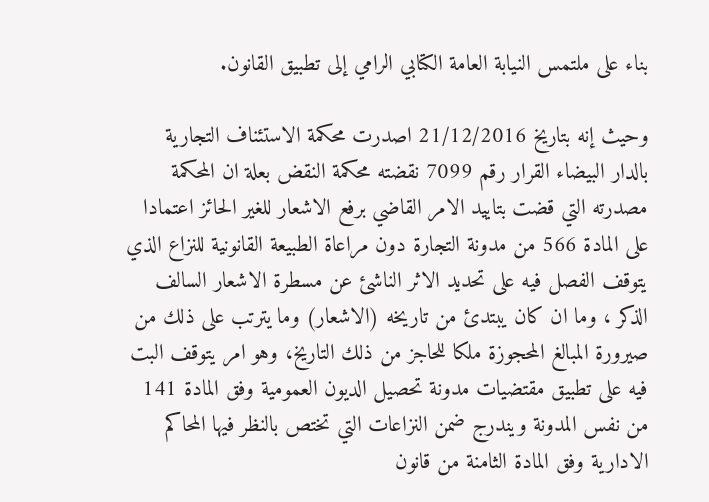بناء على ملتمس النيابة العامة الكتابي الرامي إلى تطبيق القانون.

وحيث إنه بتاريخ 21/12/2016 اصدرت محكمة الاستئناف التجارية بالدار البيضاء القرار رقم 7099 نقضته محكمة النقض بعلة ان المحكمة مصدرته التي قضت بتاييد الامر القاضي برفع الاشعار للغير الحائز اعتمادا على المادة 566 من مدونة التجارة دون مراعاة الطبيعة القانونية للنزاع الذي يتوقف الفصل فيه على تحديد الاثر الناشئ عن مسطرة الاشعار السالف الذكر ، وما ان كان يبتدئ من تاريخه (الاشعار) وما يترتب على ذلك من صيرورة المبالغ المحجوزة ملكا للحاجز من ذلك التاريخ، وهو امر يتوقف البت فيه على تطبيق مقتضيات مدونة تحصيل الديون العمومية وفق المادة 141 من نفس المدونة ويندرج ضمن النزاعات التي تختص بالنظر فيها المحاكم الادارية وفق المادة الثامنة من قانون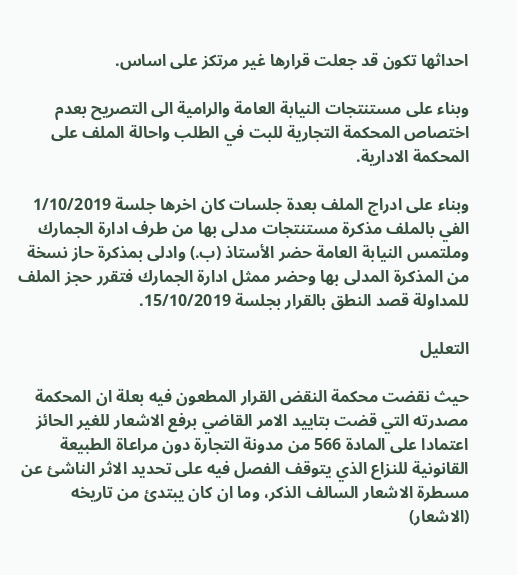احداثها تكون قد جعلت قرارها غير مرتكز على اساس.

وبناء على مستنتجات النيابة العامة والرامية الى التصريح بعدم اختصاص المحكمة التجارية للبت في الطلب واحالة الملف على المحكمة الادارية.

وبناء على ادراج الملف بعدة جلسات كان اخرها جلسة 1/10/2019 الفي بالملف مذكرة مستنتجات مدلى بها من طرف ادارة الجمارك وملتمس النيابة العامة حضر الأستاذ (ب.) وادلى بمذكرة حاز نسخة من المذكرة المدلى بها وحضر ممثل ادارة الجمارك فتقرر حجز الملف للمداولة قصد النطق بالقرار بجلسة 15/10/2019.

التعليل

حيث نقضت محكمة النقض القرار المطعون فيه بعلة ان المحكمة مصدرته التي قضت بتاييد الامر القاضي برفع الاشعار للغير الحائز اعتمادا على المادة 566 من مدونة التجارة دون مراعاة الطبيعة القانونية للنزاع الذي يتوقف الفصل فيه على تحديد الاثر الناشئ عن مسطرة الاشعار السالف الذكر، وما ان كان يبتدئ من تاريخه (الاشعار)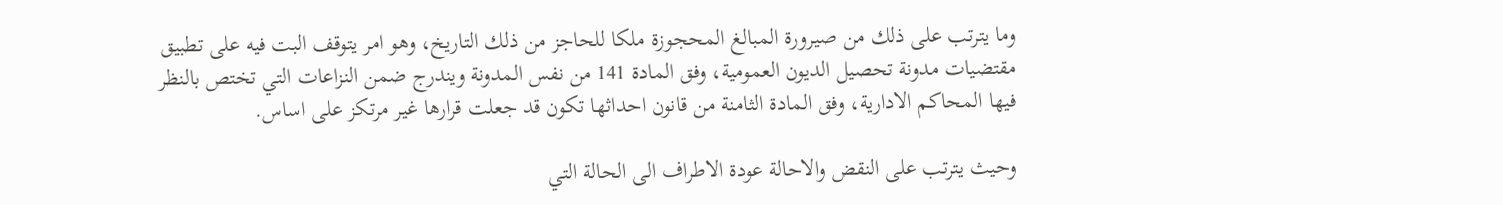وما يترتب على ذلك من صيرورة المبالغ المحجوزة ملكا للحاجز من ذلك التاريخ، وهو امر يتوقف البت فيه على تطبيق مقتضيات مدونة تحصيل الديون العمومية، وفق المادة 141 من نفس المدونة ويندرج ضمن النزاعات التي تختص بالنظر فيها المحاكم الادارية، وفق المادة الثامنة من قانون احداثها تكون قد جعلت قرارها غير مرتكز على اساس.

وحيث يترتب على النقض والاحالة عودة الاطراف الى الحالة التي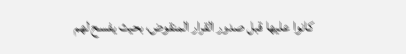كانوا عليها قبل صدور القرار المنقوض، بحيث يفسح لهم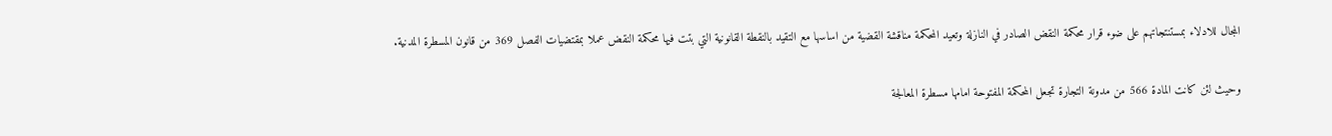المجال للادلاء بمستنتجاتهم على ضوء قرار محكمة النقض الصادر في النازلة وتعيد المحكمة مناقشة القضية من اساسها مع التقيد بالنقطة القانونية التي بتت فيها محكمة النقض عملا بمقتضيات الفصل 369 من قانون المسطرة المدنية.

وحيث لئن كانت المادة 566 من مدونة التجارة تجعل المحكمة المفتوحة امامها مسطرة المعالجة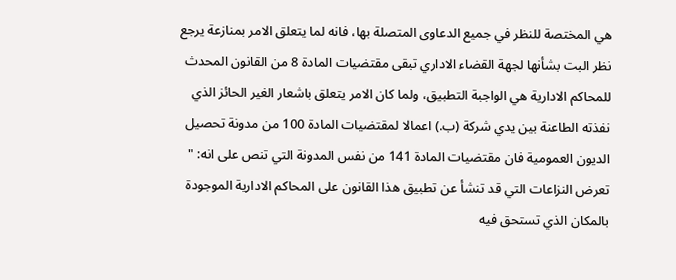هي المختصة للنظر في جميع الدعاوى المتصلة بها، فانه لما يتعلق الامر بمنازعة يرجع نظر البت بشأنها لجهة القضاء الاداري تبقى مقتضيات المادة 8 من القانون المحدث للمحاكم الادارية هي الواجبة التطبيق، ولما كان الامر يتعلق باشعار الغير الحائز الذي نفذته الطاعنة بين يدي شركة (ب.) اعمالا لمقتضيات المادة 100 من مدونة تحصيل الديون العمومية فان مقتضيات المادة 141 من نفس المدونة التي تنص على انه: " تعرض النزاعات التي قد تنشأ عن تطبيق هذا القانون على المحاكم الادارية الموجودة بالمكان الذي تستحق فيه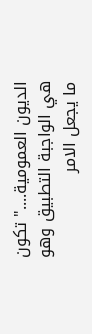الديون العمومية...." تكون هي الواجبة التطبيق وهو ما يجعل الامر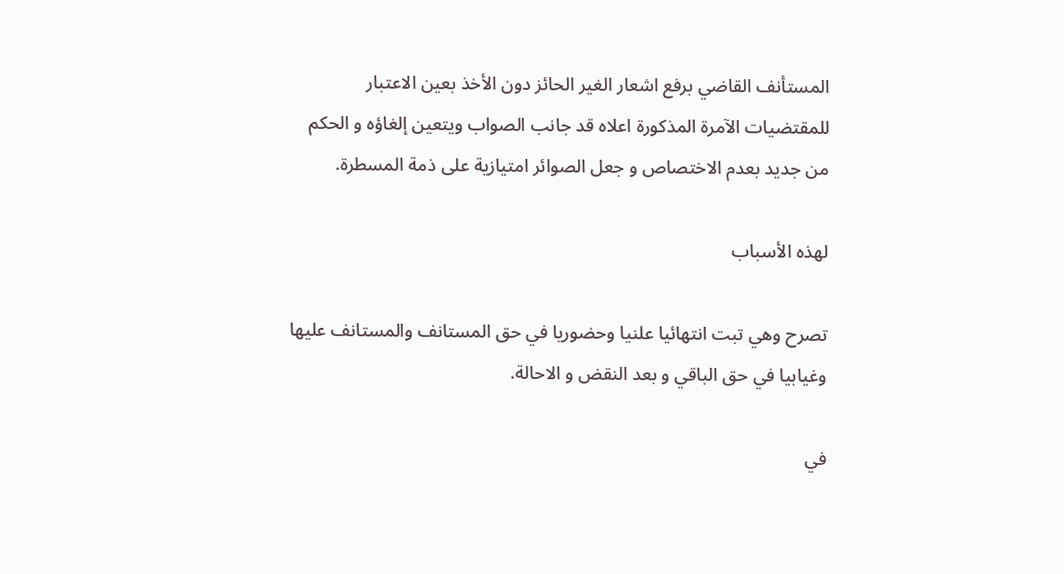المستأنف القاضي برفع اشعار الغير الحائز دون الأخذ بعين الاعتبار للمقتضيات الآمرة المذكورة اعلاه قد جانب الصواب ويتعين إلغاؤه و الحكم من جديد بعدم الاختصاص و جعل الصوائر امتيازية على ذمة المسطرة.

لهذه الأسباب

تصرح وهي تبت انتهائيا علنيا وحضوريا في حق المستانف والمستانف عليها وغيابيا في حق الباقي و بعد النقض و الاحالة.

في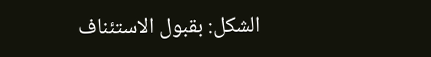الشكل: بقبول الاستئناف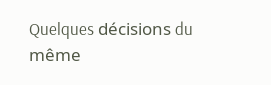Quelques décisions du même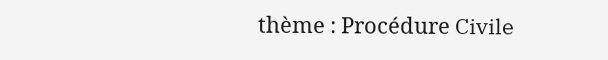thème : Procédure Civile